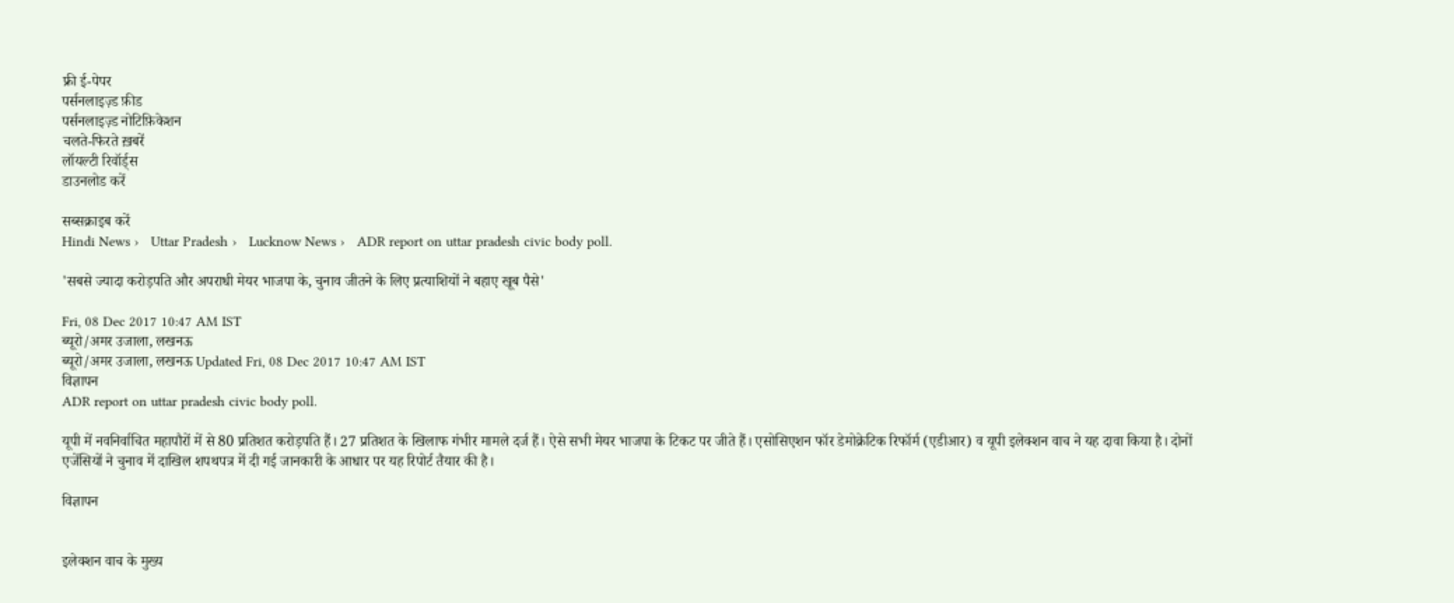फ्री ई-पेपर
पर्सनलाइज़्ड फ़ीड
पर्सनलाइज़्ड नोटिफ़िकेशन
चलते-फिरते ख़बरें
लॉयल्टी रिवॉर्ड्स
डाउनलोड करें

सब्सक्राइब करें
Hindi News ›   Uttar Pradesh ›   Lucknow News ›   ADR report on uttar pradesh civic body poll.

'सबसे ज्यादा करोड़पति और अपराधी मेयर भाजपा के, चुनाव जीतने के लिए प्रत्याशियों ने बहाए खूब पैसे'

Fri, 08 Dec 2017 10:47 AM IST
ब्यूरो/अमर उजाला, लखनऊ
ब्यूरो/अमर उजाला, लखनऊ Updated Fri, 08 Dec 2017 10:47 AM IST
विज्ञापन
ADR report on uttar pradesh civic body poll.

यूपी में नवनिर्वाचित महापौरों में से 80 प्रतिशत करोड़पति हैं। 27 प्रतिशत के खिलाफ गंभीर मामले दर्ज हैं। ऐसे सभी मेयर भाजपा के टिकट पर जीते हैं। एसोसिएशन फॉर डेमोक्रेटिक रिफॉर्म (एडीआर) व यूपी इलेक्शन वाच ने यह दावा किया है। दोनों एजेंसियों ने चुनाव में दाखिल शपथपत्र में दी गई जानकारी के आधार पर यह रिपोर्ट तैयार की है।

विज्ञापन


इलेक्शन वाच के मुख्य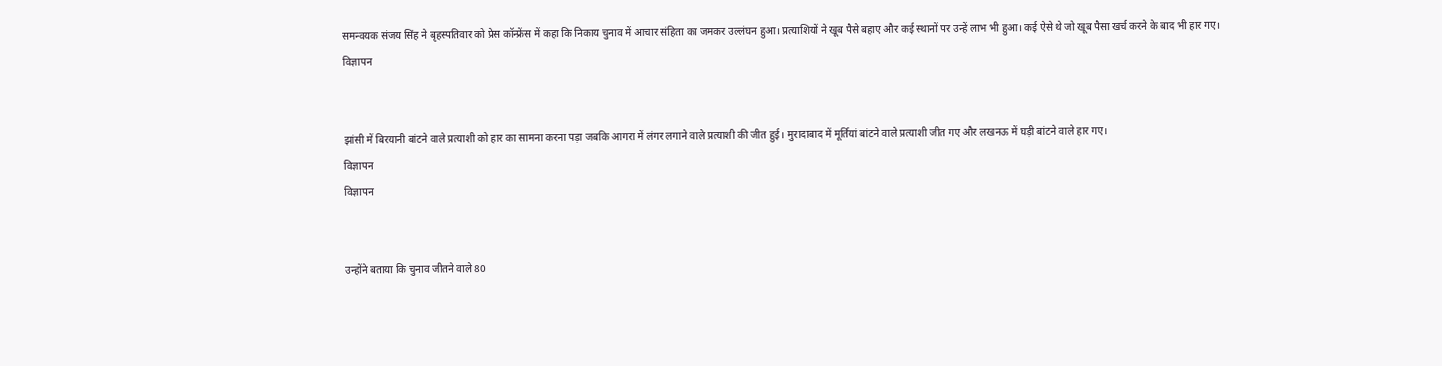समन्वयक संजय सिंह ने बृहस्पतिवार को प्रेस कॉन्फ्रेंस में कहा कि निकाय चुनाव में आचार संहिता का जमकर उल्लंघन हुआ। प्रत्याशियों ने खूब पैसे बहाए और कई स्थानों पर उन्हें लाभ भी हुआ। कई ऐसे थे जो खूब पैसा खर्च करने के बाद भी हार गए।
विज्ञापन


झांसी में बिरयानी बांटने वाले प्रत्याशी को हार का सामना करना पड़ा जबकि आगरा में लंगर लगाने वाले प्रत्याशी की जीत हुई। मुरादाबाद में मूर्तियां बांटने वाले प्रत्याशी जीत गए और लखनऊ में घड़ी बांटने वाले हार गए।
विज्ञापन
विज्ञापन


उन्होंने बताया कि चुनाव जीतने वाले 80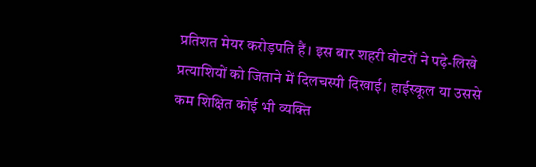प्रतिशत मेयर करोड़पति हैं। इस बार शहरी वोटरों ने पढ़े-लिखे प्रत्याशियों को जिताने में दिलचस्पी दिखाई। हाईस्कूल या उससे कम शिक्षित कोई भी व्यक्ति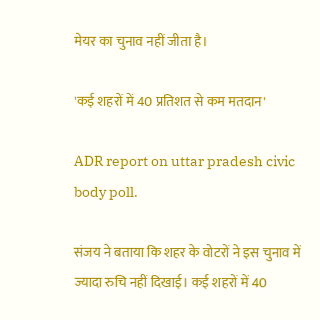मेयर का चुनाव नहीं जीता है।

'कई शहरों में 40 प्रतिशत से कम मतदान'

ADR report on uttar pradesh civic body poll.

संजय ने बताया कि शहर के वोटरों ने इस चुनाव में ज्यादा रुचि नहीं दिखाई। कई शहरों में 40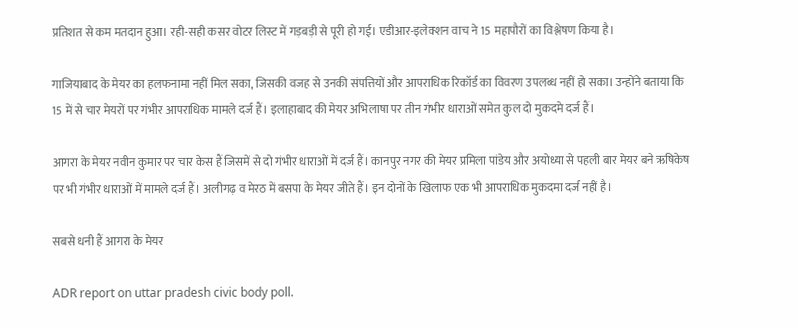प्रतिशत से कम मतदान हुआ। रही-सही कसर वोटर लिस्ट में गड़बड़ी से पूरी हो गई। एडीआर-इलेक्शन वाच ने 15 महापौरों का विश्लेषण किया है।

गाजियाबाद के मेयर का हलफनामा नहीं मिल सका, जिसकी वजह से उनकी संपत्तियों और आपराधिक रिकॉर्ड का विवरण उपलब्ध नहीं हो सका। उन्होंने बताया कि 15 में से चार मेयरों पर गंभीर आपराधिक मामले दर्ज हैं। इलाहाबाद की मेयर अभिलाषा पर तीन गंभीर धाराओं समेत कुल दो मुकदमे दर्ज हैं।

आगरा के मेयर नवीन कुमार पर चार केस हैं जिसमें से दो गंभीर धाराओं में दर्ज हैं। कानपुर नगर की मेयर प्रमिला पांडेय और अयोध्या से पहली बार मेयर बने ऋषिकेष पर भी गंभीर धाराओं में मामले दर्ज हैं। अलीगढ़ व मेरठ में बसपा के मेयर जीते हैं। इन दोनों के खिलाफ एक भी आपराधिक मुकदमा दर्ज नहीं है।

सबसे धनी हैं आगरा के मेयर

ADR report on uttar pradesh civic body poll.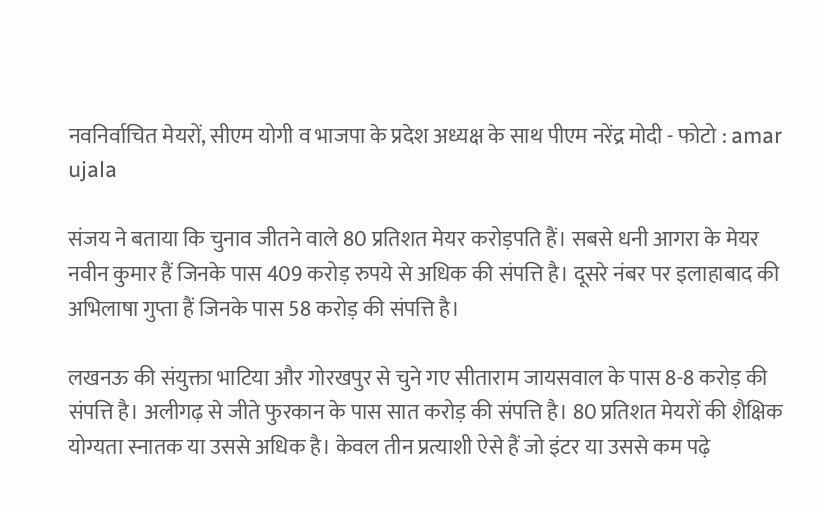नवनिर्वाचित मेयरों, सीएम योगी व भाजपा के प्रदेश अध्यक्ष के साथ पीएम नरेंद्र मोदी - फोटो : amar ujala

संजय ने बताया कि चुनाव जीतने वाले 80 प्रतिशत मेयर करोड़पति हैं। सबसे धनी आगरा के मेयर नवीन कुमार हैं जिनके पास 409 करोड़ रुपये से अधिक की संपत्ति है। दूसरे नंबर पर इलाहाबाद की अभिलाषा गुप्ता हैं जिनके पास 58 करोड़ की संपत्ति है।

लखनऊ की संयुक्ता भाटिया और गोरखपुर से चुने गए सीताराम जायसवाल के पास 8-8 करोड़ की संपत्ति है। अलीगढ़ से जीते फुरकान के पास सात करोड़ की संपत्ति है। 80 प्रतिशत मेयरों की शैक्षिक योग्यता स्नातक या उससे अधिक है। केवल तीन प्रत्याशी ऐसे हैं जो इंटर या उससे कम पढ़े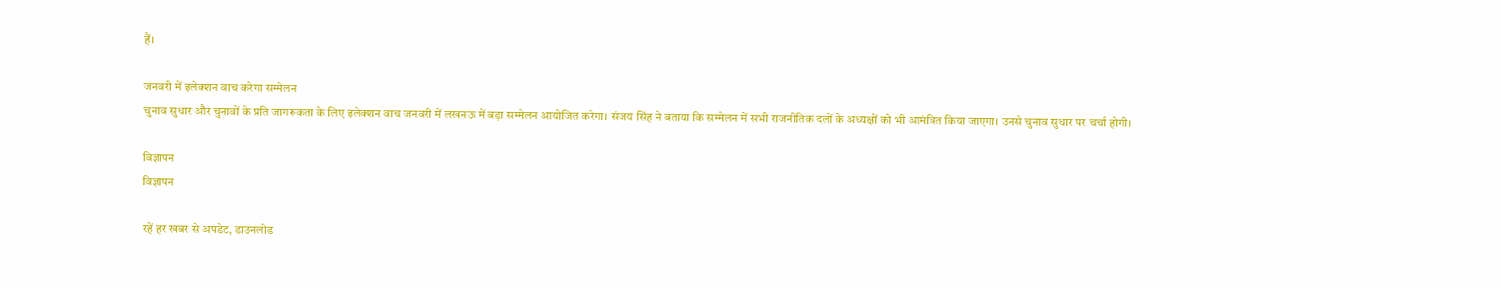हैं।

जनवरी में इलेक्शन वाच करेगा सम्मेलन
चुनाव सुधार और चुनावों के प्रति जागरूकता के लिए इलेक्शन वाच जनवरी में लखनऊ में बड़ा सम्मेलन आयोजित करेगा। संजय सिंह ने बताया कि सम्मेलन में सभी राजनीतिक दलों के अध्यक्षों को भी आमंत्रित किया जाएगा। उनसे चुनाव सुधार पर चर्चा होगी।

विज्ञापन
विज्ञापन

रहें हर खबर से अपडेट, डाउनलोड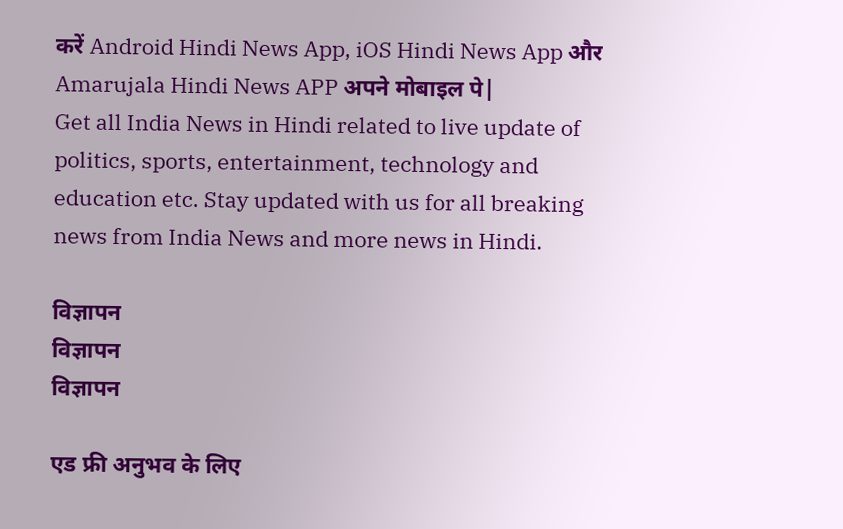करें Android Hindi News App, iOS Hindi News App और Amarujala Hindi News APP अपने मोबाइल पे|
Get all India News in Hindi related to live update of politics, sports, entertainment, technology and education etc. Stay updated with us for all breaking news from India News and more news in Hindi.

विज्ञापन
विज्ञापन
विज्ञापन

एड फ्री अनुभव के लिए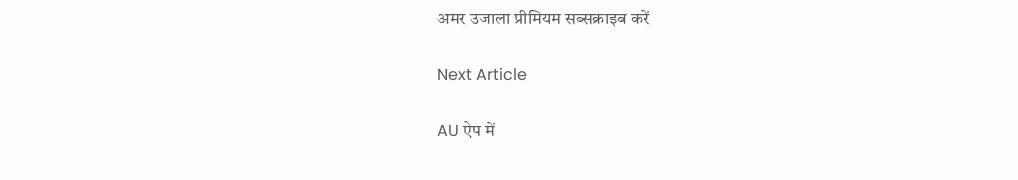अमर उजाला प्रीमियम सब्सक्राइब करें

Next Article

AU ऐप में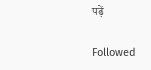पढ़ें

Followed